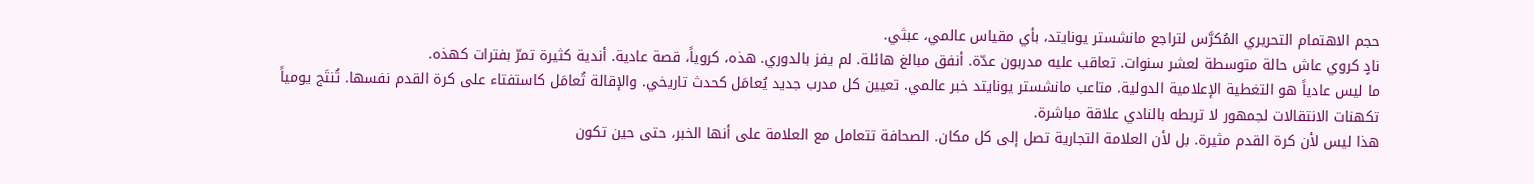حجم الاهتمام التحريري المُكرَّس لتراجع مانشستر يونايتد، بأي مقياس عالمي، عبثي.
نادٍ كروي عاش حالة متوسطة لعشر سنوات. تعاقب عليه مدربون عدّة. أنفق مبالغ هائلة. لم يفز بالدوري. هذه، كروياً، قصة عادية. أندية كثيرة تمرّ بفترات كهذه.
ما ليس عادياً هو التغطية الإعلامية الدولية. متاعب مانشستر يونايتد خبر عالمي. تعيين كل مدرب جديد يُعامَل كحدث تاريخي. والإقالة تُعامَل كاستفتاء على كرة القدم نفسها. تُنتَج يومياً تكهنات الانتقالات لجمهور لا تربطه بالنادي علاقة مباشرة.
هذا ليس لأن كرة القدم مثيرة. بل لأن العلامة التجارية تصل إلى كل مكان. الصحافة تتعامل مع العلامة على أنها الخبر، حتى حين تكون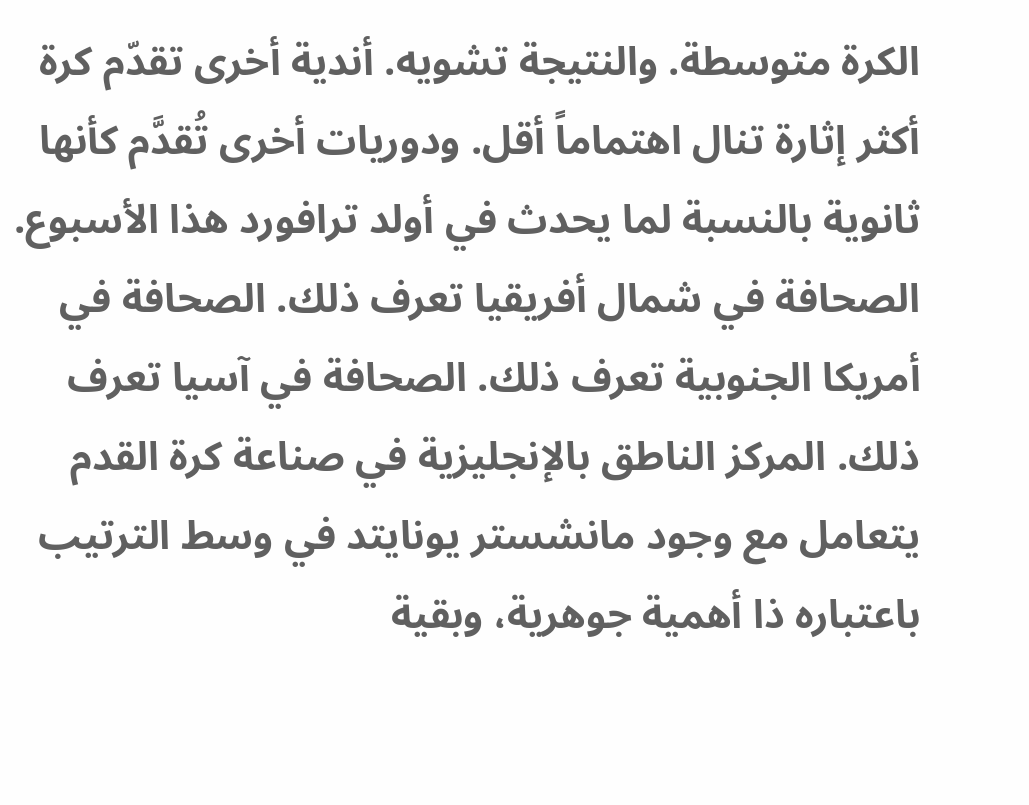الكرة متوسطة. والنتيجة تشويه. أندية أخرى تقدّم كرة أكثر إثارة تنال اهتماماً أقل. ودوريات أخرى تُقدَّم كأنها ثانوية بالنسبة لما يحدث في أولد ترافورد هذا الأسبوع.
الصحافة في شمال أفريقيا تعرف ذلك. الصحافة في أمريكا الجنوبية تعرف ذلك. الصحافة في آسيا تعرف ذلك. المركز الناطق بالإنجليزية في صناعة كرة القدم يتعامل مع وجود مانشستر يونايتد في وسط الترتيب باعتباره ذا أهمية جوهرية، وبقية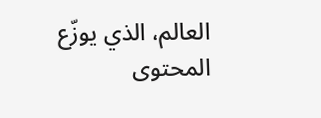العالم، الذي يوزّع المحتوى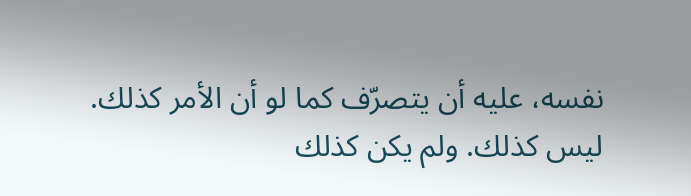نفسه، عليه أن يتصرّف كما لو أن الأمر كذلك.
ليس كذلك. ولم يكن كذلك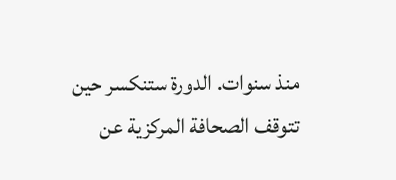منذ سنوات. الدورة ستنكسر حين تتوقف الصحافة المركزية عن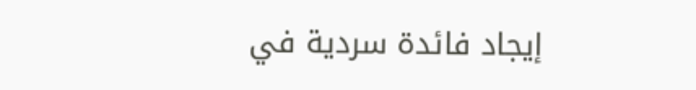إيجاد فائدة سردية في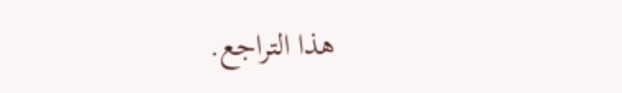هذا التراجع.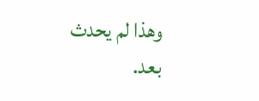وهذا لم يحدث بعد.